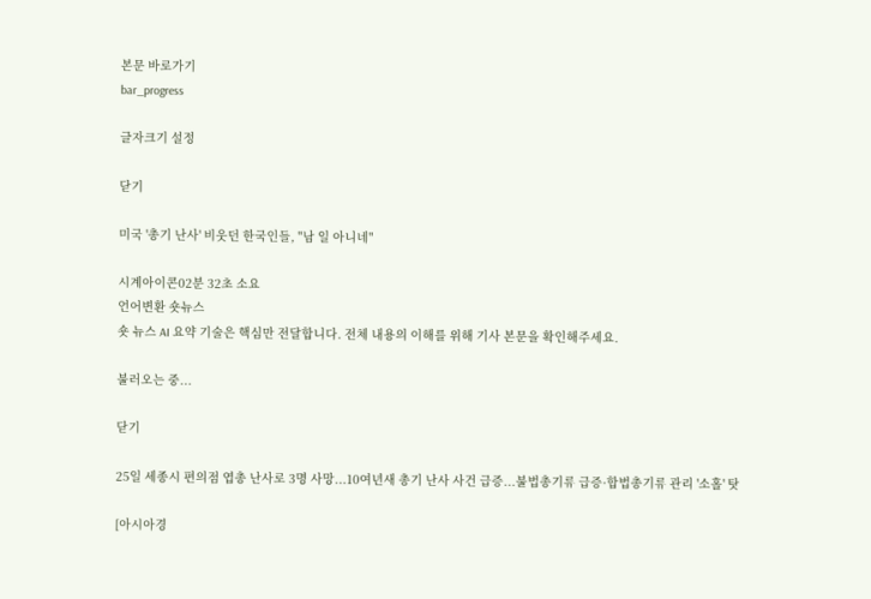본문 바로가기
bar_progress

글자크기 설정

닫기

미국 '총기 난사' 비웃던 한국인들, "남 일 아니네"

시계아이콘02분 32초 소요
언어변환 숏뉴스
숏 뉴스 AI 요약 기술은 핵심만 전달합니다. 전체 내용의 이해를 위해 기사 본문을 확인해주세요.

불러오는 중...

닫기

25일 세종시 편의점 엽총 난사로 3명 사망...10여년새 총기 난사 사건 급증...불법총기류 급증·합법총기류 관리 '소홀' 탓

[아시아경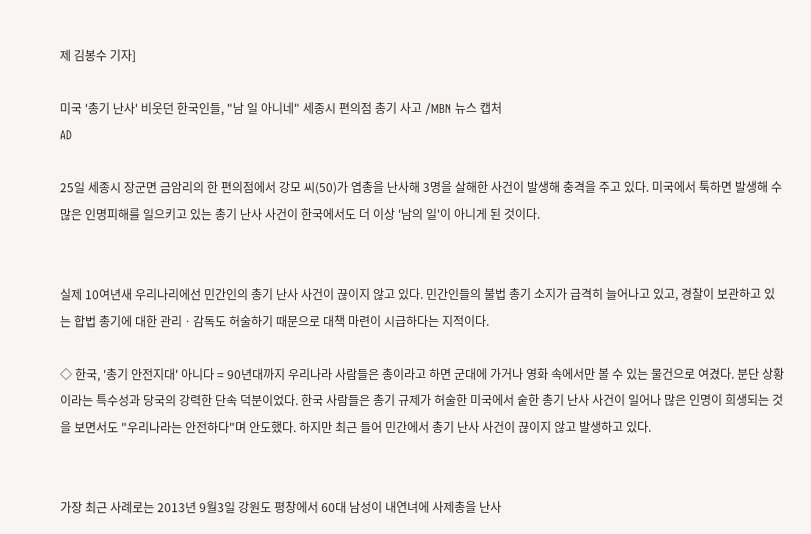제 김봉수 기자]

미국 '총기 난사' 비웃던 한국인들, "남 일 아니네" 세종시 편의점 총기 사고 /MBN 뉴스 캡처
AD

25일 세종시 장군면 금암리의 한 편의점에서 강모 씨(50)가 엽총을 난사해 3명을 살해한 사건이 발생해 충격을 주고 있다. 미국에서 툭하면 발생해 수많은 인명피해를 일으키고 있는 총기 난사 사건이 한국에서도 더 이상 '남의 일'이 아니게 된 것이다.


실제 10여년새 우리나리에선 민간인의 총기 난사 사건이 끊이지 않고 있다. 민간인들의 불법 총기 소지가 급격히 늘어나고 있고, 경찰이 보관하고 있는 합법 총기에 대한 관리ㆍ감독도 허술하기 때문으로 대책 마련이 시급하다는 지적이다.

◇ 한국, '총기 안전지대' 아니다 = 90년대까지 우리나라 사람들은 총이라고 하면 군대에 가거나 영화 속에서만 볼 수 있는 물건으로 여겼다. 분단 상황이라는 특수성과 당국의 강력한 단속 덕분이었다. 한국 사람들은 총기 규제가 허술한 미국에서 숱한 총기 난사 사건이 일어나 많은 인명이 희생되는 것을 보면서도 "우리나라는 안전하다"며 안도했다. 하지만 최근 들어 민간에서 총기 난사 사건이 끊이지 않고 발생하고 있다.


가장 최근 사례로는 2013년 9월3일 강원도 평창에서 60대 남성이 내연녀에 사제총을 난사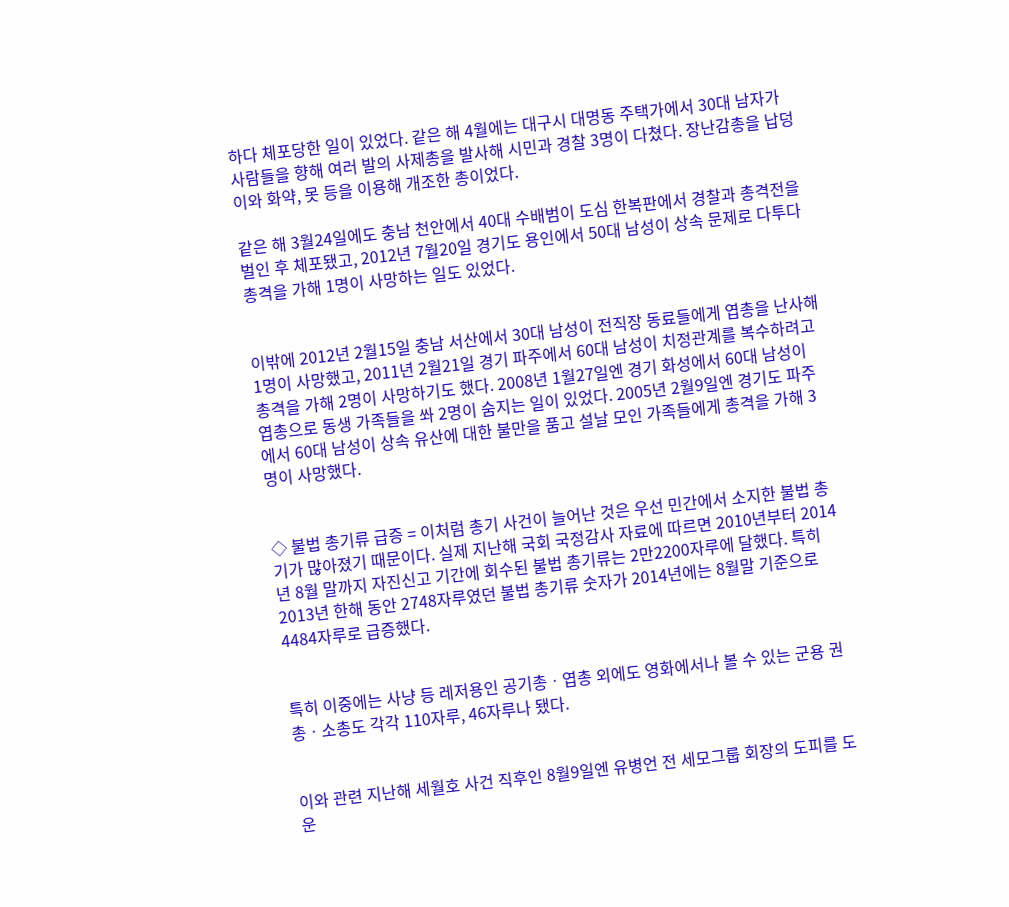하다 체포당한 일이 있었다. 같은 해 4월에는 대구시 대명동 주택가에서 30대 남자가 사람들을 향해 여러 발의 사제총을 발사해 시민과 경찰 3명이 다쳤다. 장난감총을 납덩이와 화약, 못 등을 이용해 개조한 총이었다.

같은 해 3월24일에도 충남 천안에서 40대 수배범이 도심 한복판에서 경찰과 총격전을 벌인 후 체포됐고, 2012년 7월20일 경기도 용인에서 50대 남성이 상속 문제로 다투다 총격을 가해 1명이 사망하는 일도 있었다.


이밖에 2012년 2월15일 충남 서산에서 30대 남성이 전직장 동료들에게 엽총을 난사해 1명이 사망했고, 2011년 2월21일 경기 파주에서 60대 남성이 치정관계를 복수하려고 총격을 가해 2명이 사망하기도 했다. 2008년 1월27일엔 경기 화성에서 60대 남성이 엽총으로 동생 가족들을 쏴 2명이 숨지는 일이 있었다. 2005년 2월9일엔 경기도 파주에서 60대 남성이 상속 유산에 대한 불만을 품고 설날 모인 가족들에게 총격을 가해 3명이 사망했다.


◇ 불법 총기류 급증 = 이처럼 총기 사건이 늘어난 것은 우선 민간에서 소지한 불법 총기가 많아졌기 때문이다. 실제 지난해 국회 국정감사 자료에 따르면 2010년부터 2014년 8월 말까지 자진신고 기간에 회수된 불법 총기류는 2만2200자루에 달했다. 특히 2013년 한해 동안 2748자루였던 불법 총기류 숫자가 2014년에는 8월말 기준으로 4484자루로 급증했다.


특히 이중에는 사냥 등 레저용인 공기총ㆍ엽총 외에도 영화에서나 볼 수 있는 군용 권총ㆍ소총도 각각 110자루, 46자루나 됐다.


이와 관련 지난해 세월호 사건 직후인 8월9일엔 유병언 전 세모그룹 회장의 도피를 도운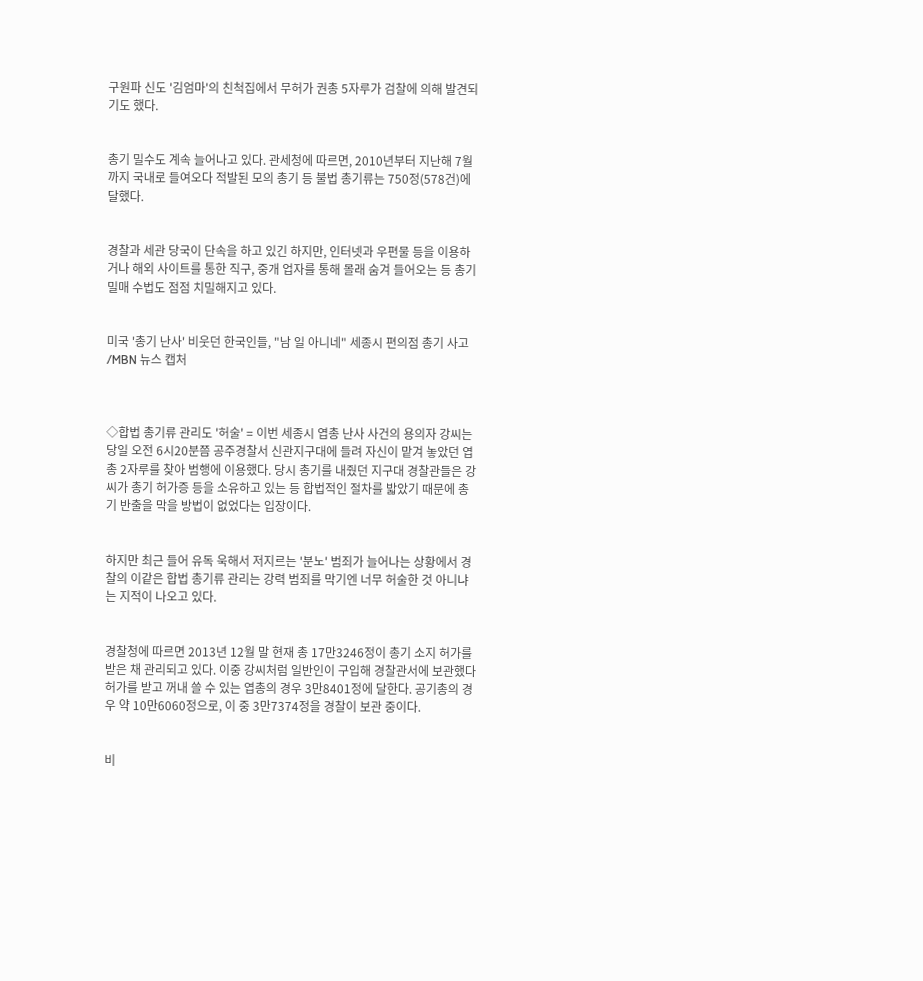구원파 신도 '김엄마'의 친척집에서 무허가 권총 5자루가 검찰에 의해 발견되기도 했다.


총기 밀수도 계속 늘어나고 있다. 관세청에 따르면, 2010년부터 지난해 7월까지 국내로 들여오다 적발된 모의 총기 등 불법 총기류는 750정(578건)에 달했다.


경찰과 세관 당국이 단속을 하고 있긴 하지만, 인터넷과 우편물 등을 이용하거나 해외 사이트를 통한 직구, 중개 업자를 통해 몰래 숨겨 들어오는 등 총기 밀매 수법도 점점 치밀해지고 있다.


미국 '총기 난사' 비웃던 한국인들, "남 일 아니네" 세종시 편의점 총기 사고 /MBN 뉴스 캡처



◇합법 총기류 관리도 '허술' = 이번 세종시 엽총 난사 사건의 용의자 강씨는 당일 오전 6시20분쯤 공주경찰서 신관지구대에 들려 자신이 맡겨 놓았던 엽총 2자루를 찾아 범행에 이용했다. 당시 총기를 내줬던 지구대 경찰관들은 강씨가 총기 허가증 등을 소유하고 있는 등 합법적인 절차를 밟았기 때문에 총기 반출을 막을 방법이 없었다는 입장이다.


하지만 최근 들어 유독 욱해서 저지르는 '분노' 범죄가 늘어나는 상황에서 경찰의 이같은 합법 총기류 관리는 강력 범죄를 막기엔 너무 허술한 것 아니냐는 지적이 나오고 있다.


경찰청에 따르면 2013년 12월 말 현재 총 17만3246정이 총기 소지 허가를 받은 채 관리되고 있다. 이중 강씨처럼 일반인이 구입해 경찰관서에 보관했다 허가를 받고 꺼내 쓸 수 있는 엽총의 경우 3만8401정에 달한다. 공기총의 경우 약 10만6060정으로, 이 중 3만7374정을 경찰이 보관 중이다.


비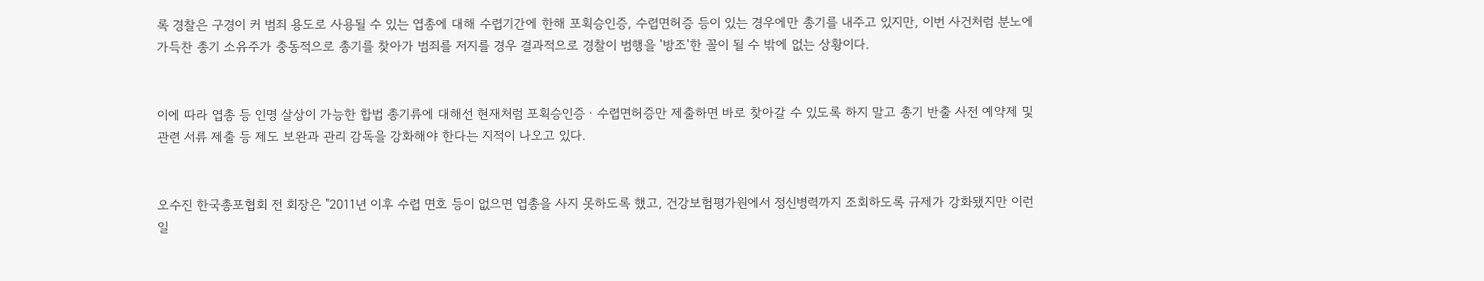록 경찰은 구경이 커 범죄 용도로 사용될 수 있는 엽총에 대해 수렵기간에 한해 포획승인증, 수렵면허증 등이 있는 경우에만 총기를 내주고 있지만, 이번 사건처럼 분노에 가득찬 총기 소유주가 충동적으로 총기를 찾아가 범죄를 저지를 경우 결과적으로 경찰이 범행을 '방조'한 꼴이 될 수 밖에 없는 상황이다.


이에 따라 엽총 등 인명 살상이 가능한 합법 총기류에 대해선 현재처럼 포획승인증ㆍ수렵면허증만 제출하면 바로 찾아갈 수 있도록 하지 말고 총기 반출 사전 예약제 및 관련 서류 제출 등 제도 보완과 관리 감독을 강화해야 한다는 지적이 나오고 있다.


오수진 한국총포협회 전 회장은 "2011년 이후 수렵 면호 등이 없으면 엽총을 사지 못하도록 했고, 건강보험평가원에서 정신병력까지 조회하도록 규제가 강화됐지만 이런 일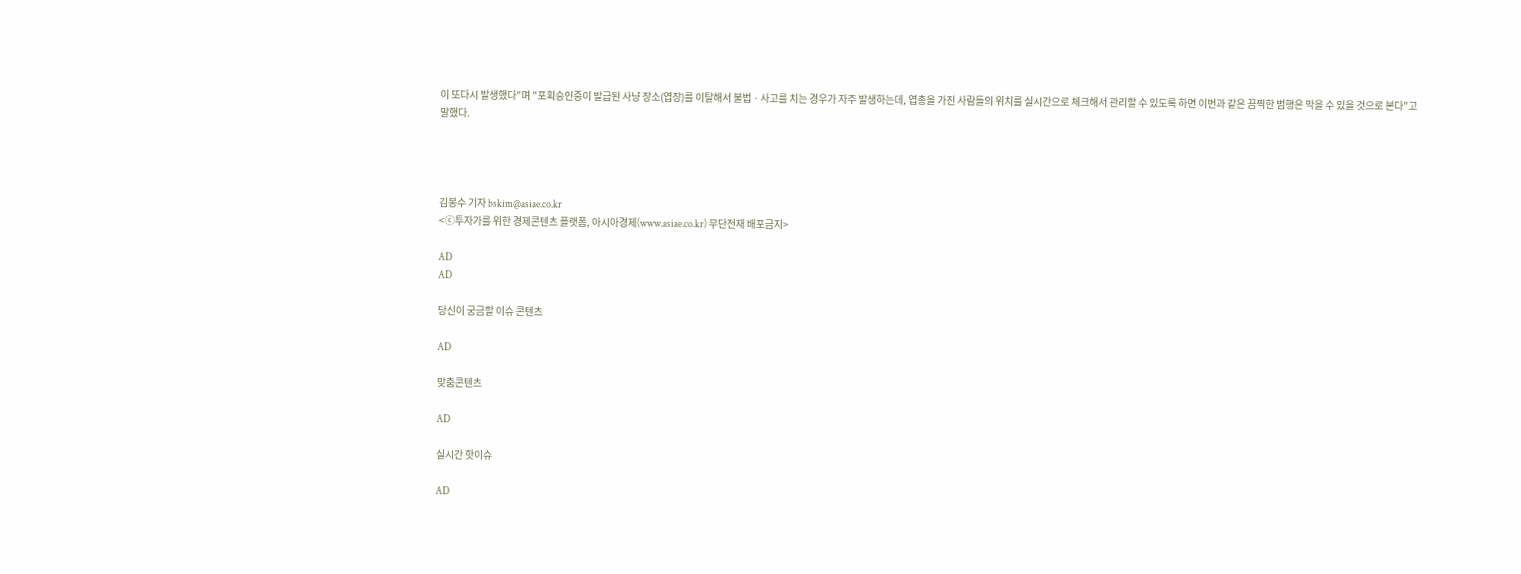이 또다시 발생했다"며 "포획승인증이 발급된 사냥 장소(엽장)를 이탈해서 불법ㆍ사고를 치는 경우가 자주 발생하는데, 엽총을 가진 사람들의 위치를 실시간으로 체크해서 관리할 수 있도록 하면 이번과 같은 끔찍한 범행은 막을 수 있을 것으로 본다"고 말했다.




김봉수 기자 bskim@asiae.co.kr
<ⓒ투자가를 위한 경제콘텐츠 플랫폼, 아시아경제(www.asiae.co.kr) 무단전재 배포금지>

AD
AD

당신이 궁금할 이슈 콘텐츠

AD

맞춤콘텐츠

AD

실시간 핫이슈

AD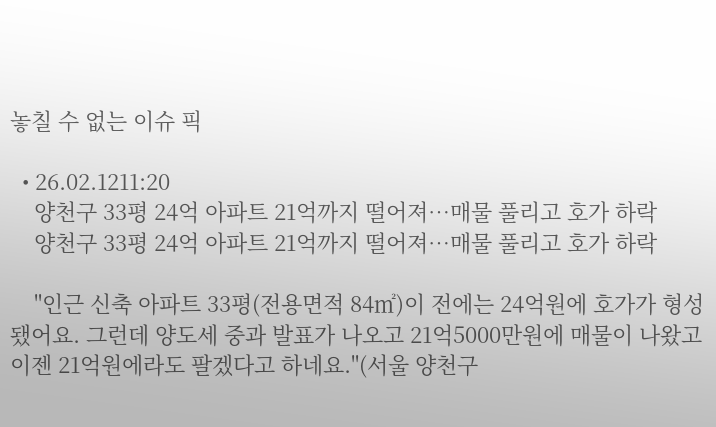놓칠 수 없는 이슈 픽

  • 26.02.1211:20
    양천구 33평 24억 아파트 21억까지 떨어져…매물 풀리고 호가 하락
    양천구 33평 24억 아파트 21억까지 떨어져…매물 풀리고 호가 하락

    "인근 신축 아파트 33평(전용면적 84㎡)이 전에는 24억원에 호가가 형성됐어요. 그런데 양도세 중과 발표가 나오고 21억5000만원에 매물이 나왔고 이젠 21억원에라도 팔겠다고 하네요."(서울 양천구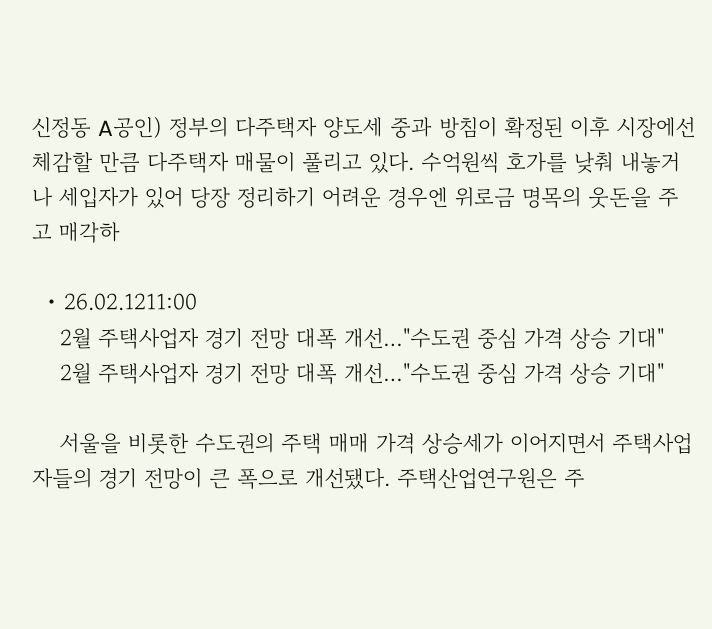신정동 A공인) 정부의 다주택자 양도세 중과 방침이 확정된 이후 시장에선 체감할 만큼 다주택자 매물이 풀리고 있다. 수억원씩 호가를 낮춰 내놓거나 세입자가 있어 당장 정리하기 어려운 경우엔 위로금 명목의 웃돈을 주고 매각하

  • 26.02.1211:00
    2월 주택사업자 경기 전망 대폭 개선…"수도권 중심 가격 상승 기대"
    2월 주택사업자 경기 전망 대폭 개선…"수도권 중심 가격 상승 기대"

    서울을 비롯한 수도권의 주택 매매 가격 상승세가 이어지면서 주택사업자들의 경기 전망이 큰 폭으로 개선됐다. 주택산업연구원은 주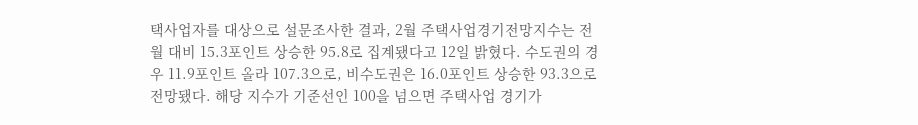택사업자를 대상으로 설문조사한 결과, 2월 주택사업경기전망지수는 전월 대비 15.3포인트 상승한 95.8로 집계됐다고 12일 밝혔다. 수도권의 경우 11.9포인트 올라 107.3으로, 비수도권은 16.0포인트 상승한 93.3으로 전망됐다. 해당 지수가 기준선인 100을 넘으면 주택사업 경기가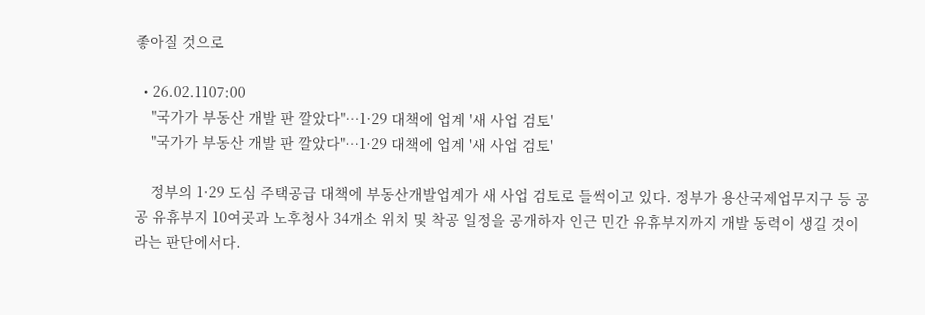좋아질 것으로

  • 26.02.1107:00
    "국가가 부동산 개발 판 깔았다"…1·29 대책에 업계 '새 사업 검토'
    "국가가 부동산 개발 판 깔았다"…1·29 대책에 업계 '새 사업 검토'

    정부의 1·29 도심 주택공급 대책에 부동산개발업계가 새 사업 검토로 들썩이고 있다. 정부가 용산국제업무지구 등 공공 유휴부지 10여곳과 노후청사 34개소 위치 및 착공 일정을 공개하자 인근 민간 유휴부지까지 개발 동력이 생길 것이라는 판단에서다.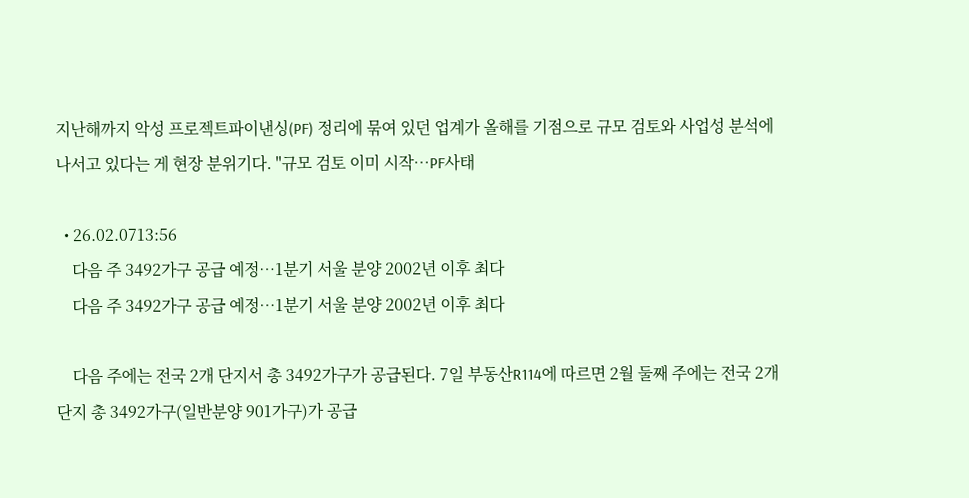지난해까지 악성 프로젝트파이낸싱(PF) 정리에 묶여 있던 업계가 올해를 기점으로 규모 검토와 사업성 분석에 나서고 있다는 게 현장 분위기다. "규모 검토 이미 시작…PF사태

  • 26.02.0713:56
    다음 주 3492가구 공급 예정…1분기 서울 분양 2002년 이후 최다
    다음 주 3492가구 공급 예정…1분기 서울 분양 2002년 이후 최다

    다음 주에는 전국 2개 단지서 총 3492가구가 공급된다. 7일 부동산R114에 따르면 2월 둘째 주에는 전국 2개 단지 총 3492가구(일반분양 901가구)가 공급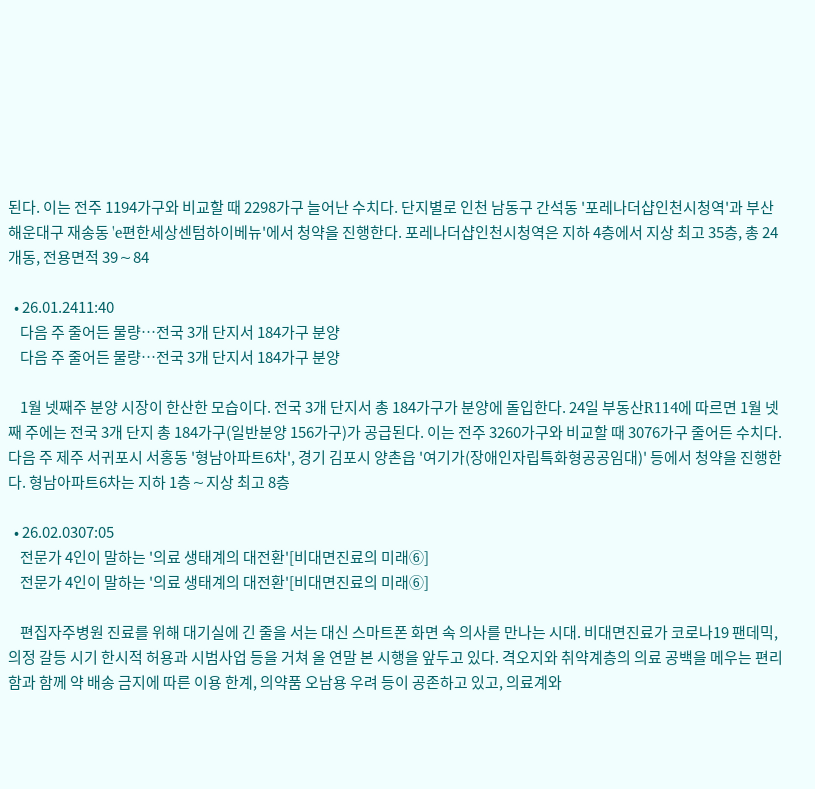된다. 이는 전주 1194가구와 비교할 때 2298가구 늘어난 수치다. 단지별로 인천 남동구 간석동 '포레나더샵인천시청역'과 부산 해운대구 재송동 'e편한세상센텀하이베뉴'에서 청약을 진행한다. 포레나더샵인천시청역은 지하 4층에서 지상 최고 35층, 총 24개동, 전용면적 39∼84

  • 26.01.2411:40
    다음 주 줄어든 물량…전국 3개 단지서 184가구 분양
    다음 주 줄어든 물량…전국 3개 단지서 184가구 분양

    1월 넷째주 분양 시장이 한산한 모습이다. 전국 3개 단지서 총 184가구가 분양에 돌입한다. 24일 부동산R114에 따르면 1월 넷째 주에는 전국 3개 단지 총 184가구(일반분양 156가구)가 공급된다. 이는 전주 3260가구와 비교할 때 3076가구 줄어든 수치다. 다음 주 제주 서귀포시 서홍동 '형남아파트6차', 경기 김포시 양촌읍 '여기가(장애인자립특화형공공임대)' 등에서 청약을 진행한다. 형남아파트6차는 지하 1층∼지상 최고 8층

  • 26.02.0307:05
    전문가 4인이 말하는 '의료 생태계의 대전환'[비대면진료의 미래⑥]
    전문가 4인이 말하는 '의료 생태계의 대전환'[비대면진료의 미래⑥]

    편집자주병원 진료를 위해 대기실에 긴 줄을 서는 대신 스마트폰 화면 속 의사를 만나는 시대. 비대면진료가 코로나19 팬데믹, 의정 갈등 시기 한시적 허용과 시범사업 등을 거쳐 올 연말 본 시행을 앞두고 있다. 격오지와 취약계층의 의료 공백을 메우는 편리함과 함께 약 배송 금지에 따른 이용 한계, 의약품 오남용 우려 등이 공존하고 있고, 의료계와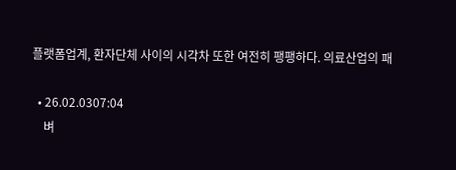플랫폼업계, 환자단체 사이의 시각차 또한 여전히 팽팽하다. 의료산업의 패

  • 26.02.0307:04
    벼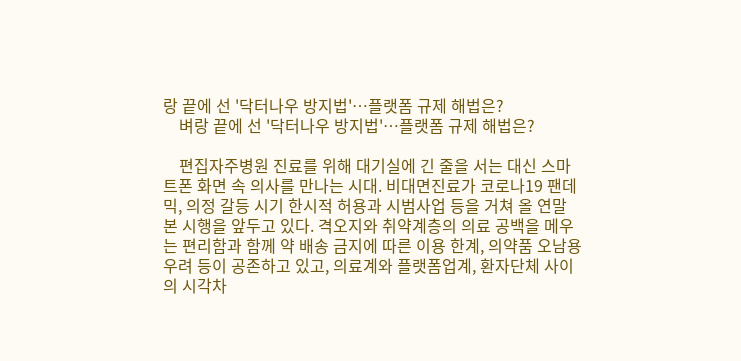랑 끝에 선 '닥터나우 방지법'…플랫폼 규제 해법은?
    벼랑 끝에 선 '닥터나우 방지법'…플랫폼 규제 해법은?

    편집자주병원 진료를 위해 대기실에 긴 줄을 서는 대신 스마트폰 화면 속 의사를 만나는 시대. 비대면진료가 코로나19 팬데믹, 의정 갈등 시기 한시적 허용과 시범사업 등을 거쳐 올 연말 본 시행을 앞두고 있다. 격오지와 취약계층의 의료 공백을 메우는 편리함과 함께 약 배송 금지에 따른 이용 한계, 의약품 오남용 우려 등이 공존하고 있고, 의료계와 플랫폼업계, 환자단체 사이의 시각차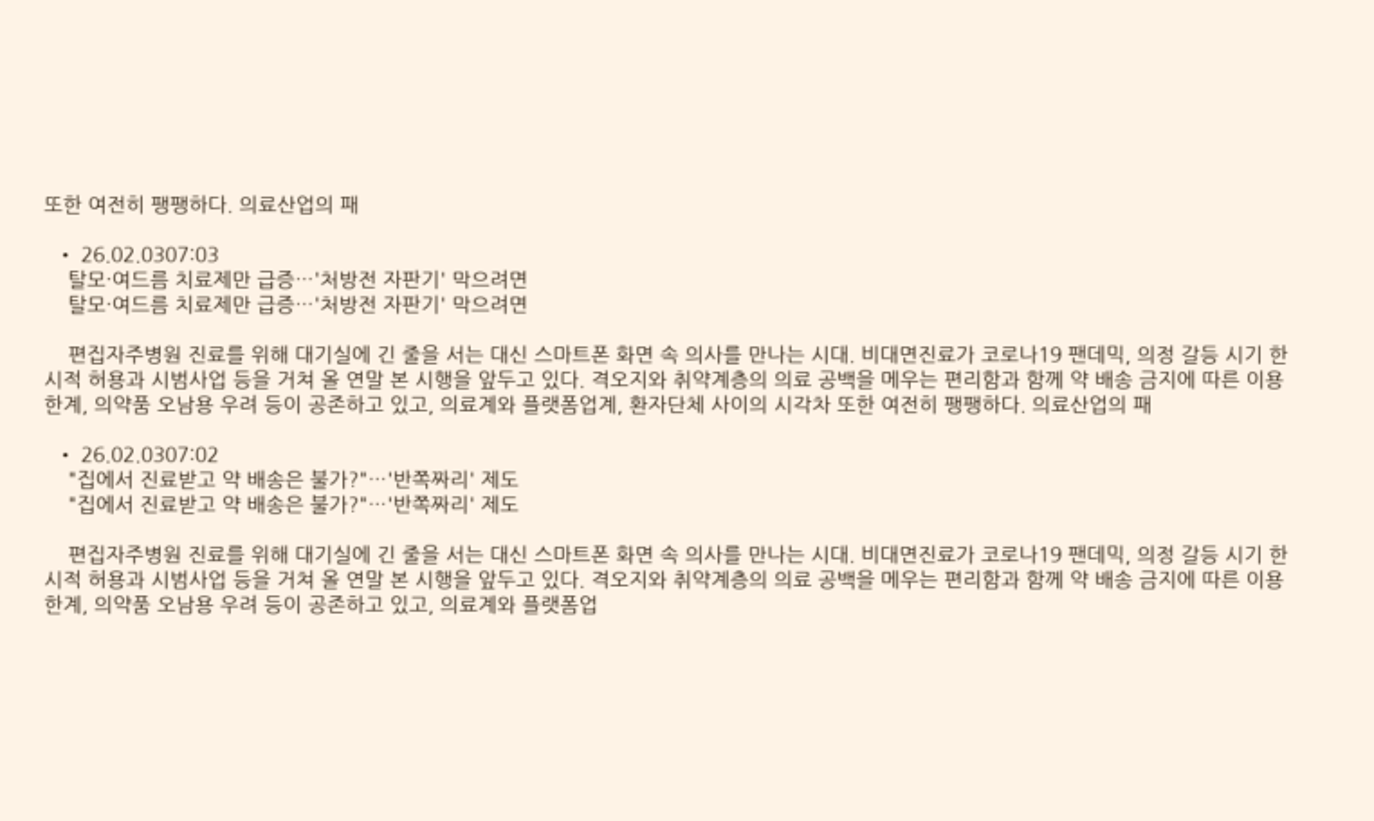또한 여전히 팽팽하다. 의료산업의 패

  • 26.02.0307:03
    탈모·여드름 치료제만 급증…'처방전 자판기' 막으려면
    탈모·여드름 치료제만 급증…'처방전 자판기' 막으려면

    편집자주병원 진료를 위해 대기실에 긴 줄을 서는 대신 스마트폰 화면 속 의사를 만나는 시대. 비대면진료가 코로나19 팬데믹, 의정 갈등 시기 한시적 허용과 시범사업 등을 거쳐 올 연말 본 시행을 앞두고 있다. 격오지와 취약계층의 의료 공백을 메우는 편리함과 함께 약 배송 금지에 따른 이용 한계, 의약품 오남용 우려 등이 공존하고 있고, 의료계와 플랫폼업계, 환자단체 사이의 시각차 또한 여전히 팽팽하다. 의료산업의 패

  • 26.02.0307:02
    "집에서 진료받고 약 배송은 불가?"…'반쪽짜리' 제도
    "집에서 진료받고 약 배송은 불가?"…'반쪽짜리' 제도

    편집자주병원 진료를 위해 대기실에 긴 줄을 서는 대신 스마트폰 화면 속 의사를 만나는 시대. 비대면진료가 코로나19 팬데믹, 의정 갈등 시기 한시적 허용과 시범사업 등을 거쳐 올 연말 본 시행을 앞두고 있다. 격오지와 취약계층의 의료 공백을 메우는 편리함과 함께 약 배송 금지에 따른 이용 한계, 의약품 오남용 우려 등이 공존하고 있고, 의료계와 플랫폼업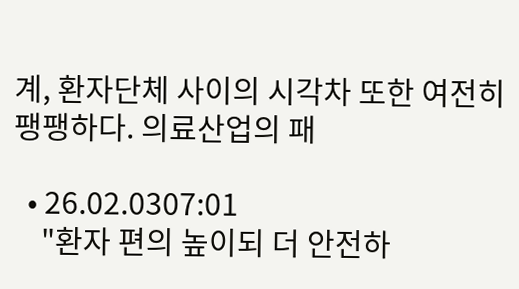계, 환자단체 사이의 시각차 또한 여전히 팽팽하다. 의료산업의 패

  • 26.02.0307:01
    "환자 편의 높이되 더 안전하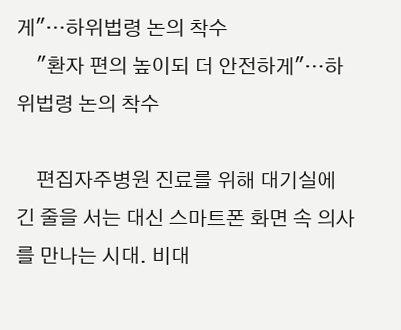게"…하위법령 논의 착수
    "환자 편의 높이되 더 안전하게"…하위법령 논의 착수

    편집자주병원 진료를 위해 대기실에 긴 줄을 서는 대신 스마트폰 화면 속 의사를 만나는 시대. 비대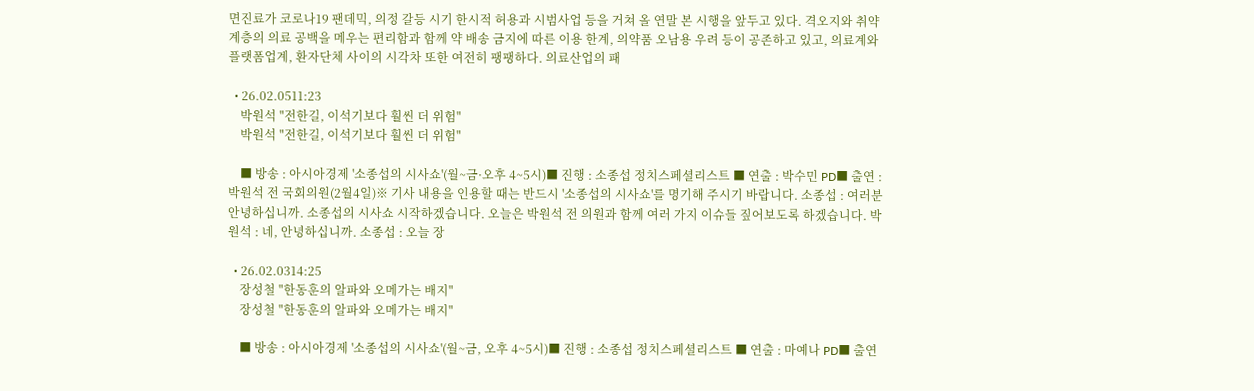면진료가 코로나19 팬데믹, 의정 갈등 시기 한시적 허용과 시범사업 등을 거쳐 올 연말 본 시행을 앞두고 있다. 격오지와 취약계층의 의료 공백을 메우는 편리함과 함께 약 배송 금지에 따른 이용 한계, 의약품 오남용 우려 등이 공존하고 있고, 의료계와 플랫폼업계, 환자단체 사이의 시각차 또한 여전히 팽팽하다. 의료산업의 패

  • 26.02.0511:23
    박원석 "전한길, 이석기보다 훨씬 더 위험"
    박원석 "전한길, 이석기보다 훨씬 더 위험"

    ■ 방송 : 아시아경제 '소종섭의 시사쇼'(월~금·오후 4~5시)■ 진행 : 소종섭 정치스페셜리스트 ■ 연출 : 박수민 PD■ 출연 : 박원석 전 국회의원(2월4일)※ 기사 내용을 인용할 때는 반드시 '소종섭의 시사쇼'를 명기해 주시기 바랍니다. 소종섭 : 여러분 안녕하십니까. 소종섭의 시사쇼 시작하겠습니다. 오늘은 박원석 전 의원과 함께 여러 가지 이슈들 짚어보도록 하겠습니다. 박원석 : 네, 안녕하십니까. 소종섭 : 오늘 장

  • 26.02.0314:25
    장성철 "한동훈의 알파와 오메가는 배지"
    장성철 "한동훈의 알파와 오메가는 배지"

    ■ 방송 : 아시아경제 '소종섭의 시사쇼'(월~금, 오후 4~5시)■ 진행 : 소종섭 정치스페셜리스트 ■ 연출 : 마예나 PD■ 출연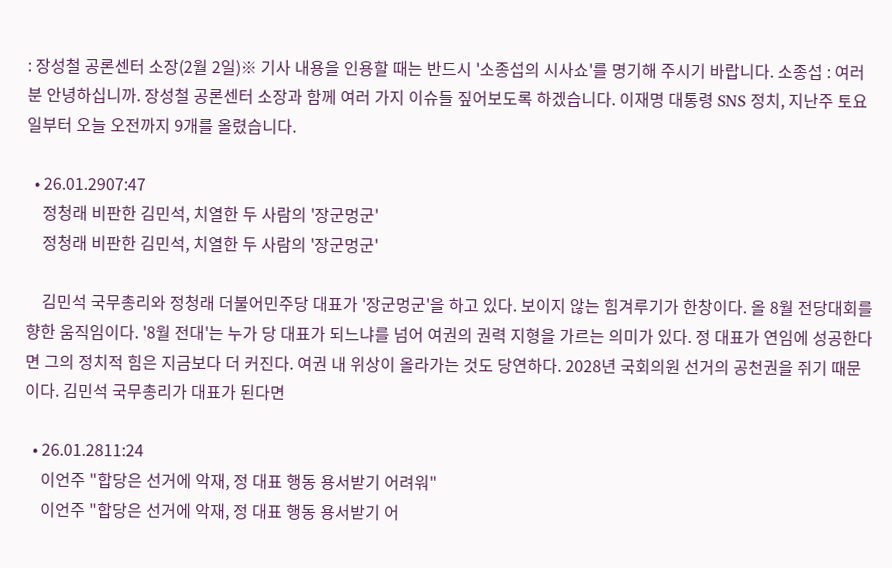: 장성철 공론센터 소장(2월 2일)※ 기사 내용을 인용할 때는 반드시 '소종섭의 시사쇼'를 명기해 주시기 바랍니다. 소종섭 : 여러분 안녕하십니까. 장성철 공론센터 소장과 함께 여러 가지 이슈들 짚어보도록 하겠습니다. 이재명 대통령 SNS 정치, 지난주 토요일부터 오늘 오전까지 9개를 올렸습니다.

  • 26.01.2907:47
    정청래 비판한 김민석, 치열한 두 사람의 '장군멍군'
    정청래 비판한 김민석, 치열한 두 사람의 '장군멍군'

    김민석 국무총리와 정청래 더불어민주당 대표가 '장군멍군'을 하고 있다. 보이지 않는 힘겨루기가 한창이다. 올 8월 전당대회를 향한 움직임이다. '8월 전대'는 누가 당 대표가 되느냐를 넘어 여권의 권력 지형을 가르는 의미가 있다. 정 대표가 연임에 성공한다면 그의 정치적 힘은 지금보다 더 커진다. 여권 내 위상이 올라가는 것도 당연하다. 2028년 국회의원 선거의 공천권을 쥐기 때문이다. 김민석 국무총리가 대표가 된다면

  • 26.01.2811:24
    이언주 "합당은 선거에 악재, 정 대표 행동 용서받기 어려워"
    이언주 "합당은 선거에 악재, 정 대표 행동 용서받기 어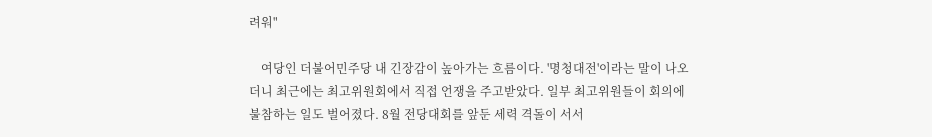려워"

    여당인 더불어민주당 내 긴장감이 높아가는 흐름이다. '명청대전'이라는 말이 나오더니 최근에는 최고위원회에서 직접 언쟁을 주고받았다. 일부 최고위원들이 회의에 불참하는 일도 벌어졌다. 8월 전당대회를 앞둔 세력 격돌이 서서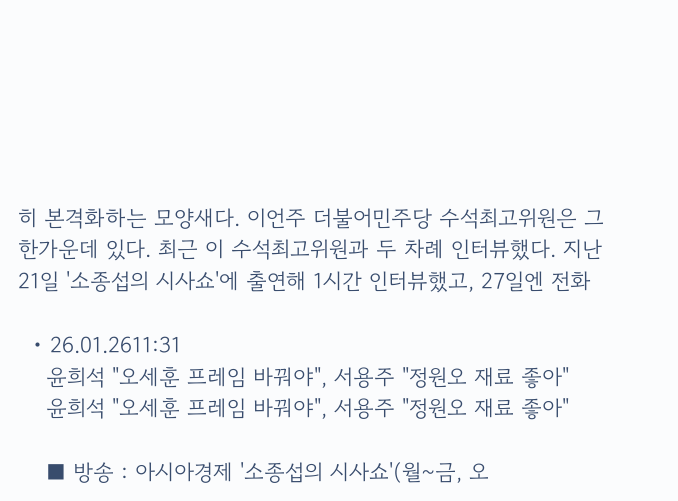히 본격화하는 모양새다. 이언주 더불어민주당 수석최고위원은 그 한가운데 있다. 최근 이 수석최고위원과 두 차례 인터뷰했다. 지난 21일 '소종섭의 시사쇼'에 출연해 1시간 인터뷰했고, 27일엔 전화

  • 26.01.2611:31
    윤희석 "오세훈 프레임 바꿔야", 서용주 "정원오 재료 좋아"
    윤희석 "오세훈 프레임 바꿔야", 서용주 "정원오 재료 좋아"

    ■ 방송 : 아시아경제 '소종섭의 시사쇼'(월~금, 오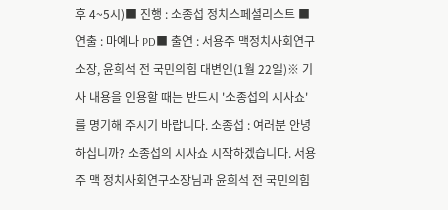후 4~5시)■ 진행 : 소종섭 정치스페셜리스트 ■ 연출 : 마예나 PD■ 출연 : 서용주 맥정치사회연구소장, 윤희석 전 국민의힘 대변인(1월 22일)※ 기사 내용을 인용할 때는 반드시 '소종섭의 시사쇼'를 명기해 주시기 바랍니다. 소종섭 : 여러분 안녕하십니까? 소종섭의 시사쇼 시작하겠습니다. 서용주 맥 정치사회연구소장님과 윤희석 전 국민의힘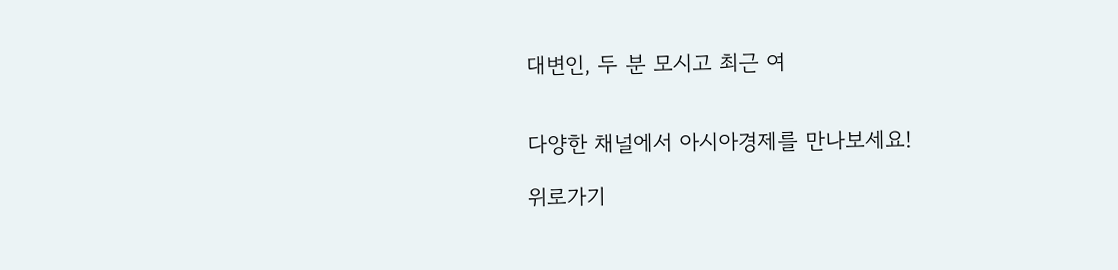대변인, 두 분 모시고 최근 여


다양한 채널에서 아시아경제를 만나보세요!

위로가기